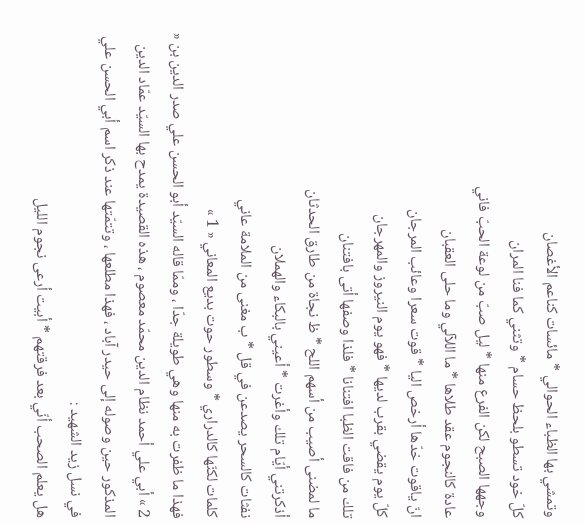وتمشي بها الظباء الحوالي * مائسات كناعم الأغصان
كلّ خود تسطو بلحظ حسام * وتثني كما فنا المران
وجهها الصبح لكن الفرع منها * ليل صبّ من لوعة الحبّ فاني
عادة كالنجوم عقد طلاها * ما اللآلي وما حلى العقبان
انّ ياقوت خدّها أرخص اليا * قوت سعرا وعائب المرجان
كلّ يوم يقضي بقرب لديها * فهو يوم النيروز والمهرجان
تلك من فاقت الظبا افتنانا * فلذا وصفها أتى بافتنان
ما لمضنى أصيب من أسهم اللح * ظ نجاة من طارق الحدثان
أذكرتني أيّام تلك وأغرت * أعيني بالبكاء والهملان
نفثات كالسحر يصدعن في قل * ب مغنى من الملامة عاني
كلمات لكنّها كالدراري * وسطور حوت بديع المعاني « 1 »
فهذا ما ظفرت به منها وهي طويلة جدّا ، وممّا قاله السيّد أبو الحسن علي صدر الدين بن « 2 » أبي علي أحمد نظام الدين محمّد معصوم ، هذه القصيدة يمدح بها السيّد عمّاد الدين المذكور حين وصوله إلى حيدر آباد ، فهذا مطلعها ، وتتمّتها عند ذكر اسم أبي الحسن علي في نسل زيد الشهيد :
هل يعلم الصحب أنّي بعد فرقتهم * أبيت أرعى نجوم الليل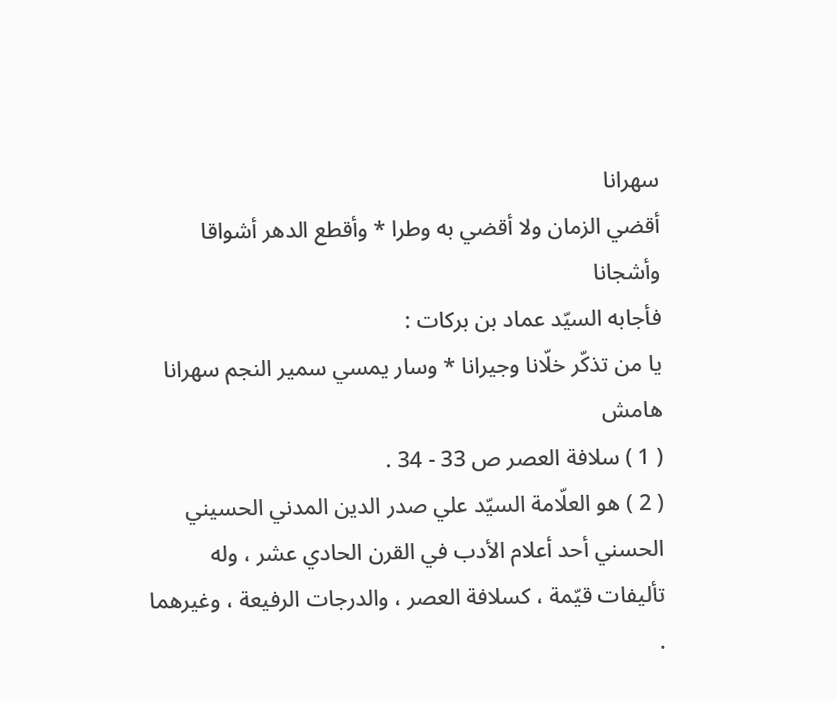سهرانا
أقضي الزمان ولا أقضي به وطرا * وأقطع الدهر أشواقا وأشجانا
فأجابه السيّد عماد بن بركات :
يا من تذكّر خلّانا وجيرانا * وسار يمسي سمير النجم سهرانا
هامش
( 1 ) سلافة العصر ص 33 - 34 .
( 2 ) هو العلّامة السيّد علي صدر الدين المدني الحسيني الحسني أحد أعلام الأدب في القرن الحادي عشر ، وله تأليفات قيّمة ، كسلافة العصر ، والدرجات الرفيعة ، وغيرهما .